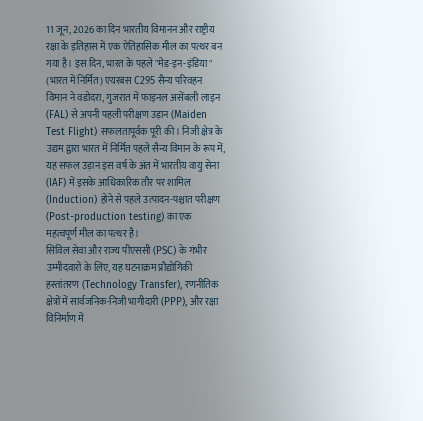11 जून, 2026 का दिन भारतीय विमानन और राष्ट्रीय रक्षा के इतिहास में एक ऐतिहासिक मील का पत्थर बन गया है। इस दिन, भारत के पहले "मेड-इन-इंडिया" (भारत में निर्मित) एयरबस C295 सैन्य परिवहन विमान ने वडोदरा, गुजरात में फाइनल असेंबली लाइन (FAL) से अपनी पहली परीक्षण उड़ान (Maiden Test Flight) सफलतापूर्वक पूरी की। निजी क्षेत्र के उद्यम द्वारा भारत में निर्मित पहले सैन्य विमान के रूप में, यह सफल उड़ान इस वर्ष के अंत में भारतीय वायु सेना (IAF) में इसके आधिकारिक तौर पर शामिल (Induction) होने से पहले उत्पादन-पश्चात परीक्षण (Post-production testing) का एक महत्वपूर्ण मील का पत्थर है।
सिविल सेवा और राज्य पीएससी (PSC) के गंभीर उम्मीदवारों के लिए, यह घटनाक्रम प्रौद्योगिकी हस्तांतरण (Technology Transfer), रणनीतिक क्षेत्रों में सार्वजनिक-निजी भागीदारी (PPP), और रक्षा विनिर्माण में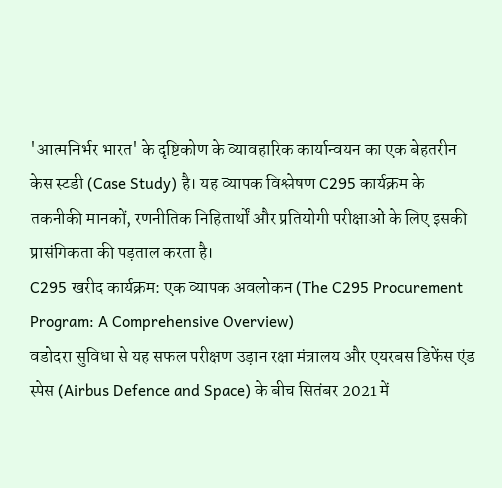'आत्मनिर्भर भारत' के दृष्टिकोण के व्यावहारिक कार्यान्वयन का एक बेहतरीन केस स्टडी (Case Study) है। यह व्यापक विश्लेषण C295 कार्यक्रम के तकनीकी मानकों, रणनीतिक निहितार्थों और प्रतियोगी परीक्षाओं के लिए इसकी प्रासंगिकता की पड़ताल करता है।
C295 खरीद कार्यक्रम: एक व्यापक अवलोकन (The C295 Procurement Program: A Comprehensive Overview)
वडोदरा सुविधा से यह सफल परीक्षण उड़ान रक्षा मंत्रालय और एयरबस डिफेंस एंड स्पेस (Airbus Defence and Space) के बीच सितंबर 2021 में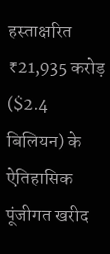हस्ताक्षरित ₹21,935 करोड़ ($2.4 बिलियन) के ऐतिहासिक पूंजीगत खरीद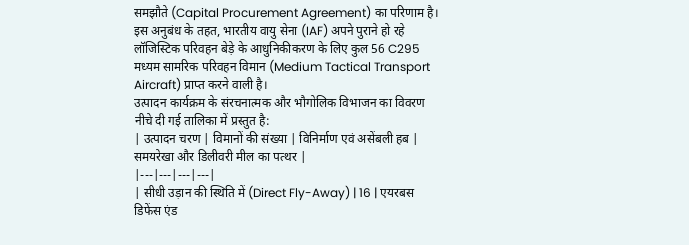समझौते (Capital Procurement Agreement) का परिणाम है। इस अनुबंध के तहत, भारतीय वायु सेना (IAF) अपने पुराने हो रहे लॉजिस्टिक परिवहन बेड़े के आधुनिकीकरण के लिए कुल 56 C295 मध्यम सामरिक परिवहन विमान (Medium Tactical Transport Aircraft) प्राप्त करने वाली है।
उत्पादन कार्यक्रम के संरचनात्मक और भौगोलिक विभाजन का विवरण नीचे दी गई तालिका में प्रस्तुत है:
| उत्पादन चरण | विमानों की संख्या | विनिर्माण एवं असेंबली हब | समयरेखा और डिलीवरी मील का पत्थर |
|---|---|---|---|
| सीधी उड़ान की स्थिति में (Direct Fly-Away) | 16 | एयरबस डिफेंस एंड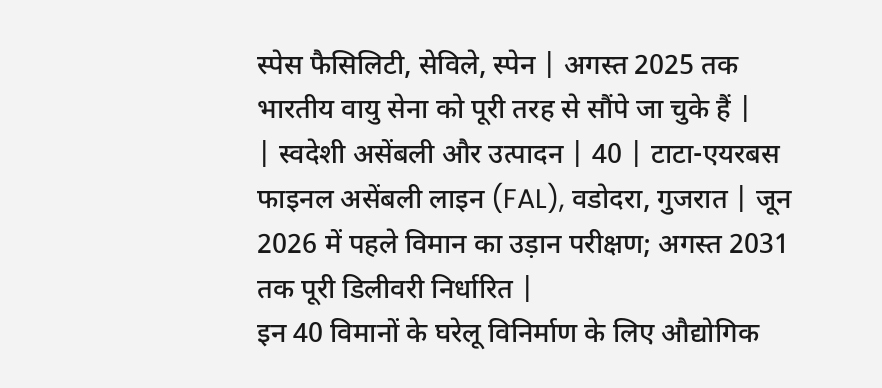स्पेस फैसिलिटी, सेविले, स्पेन | अगस्त 2025 तक भारतीय वायु सेना को पूरी तरह से सौंपे जा चुके हैं |
| स्वदेशी असेंबली और उत्पादन | 40 | टाटा-एयरबस फाइनल असेंबली लाइन (FAL), वडोदरा, गुजरात | जून 2026 में पहले विमान का उड़ान परीक्षण; अगस्त 2031 तक पूरी डिलीवरी निर्धारित |
इन 40 विमानों के घरेलू विनिर्माण के लिए औद्योगिक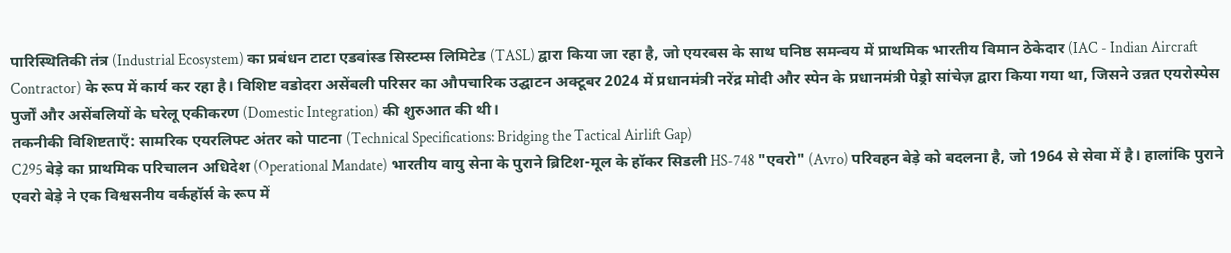पारिस्थितिकी तंत्र (Industrial Ecosystem) का प्रबंधन टाटा एडवांस्ड सिस्टम्स लिमिटेड (TASL) द्वारा किया जा रहा है, जो एयरबस के साथ घनिष्ठ समन्वय में प्राथमिक भारतीय विमान ठेकेदार (IAC - Indian Aircraft Contractor) के रूप में कार्य कर रहा है। विशिष्ट वडोदरा असेंबली परिसर का औपचारिक उद्घाटन अक्टूबर 2024 में प्रधानमंत्री नरेंद्र मोदी और स्पेन के प्रधानमंत्री पेड्रो सांचेज़ द्वारा किया गया था, जिसने उन्नत एयरोस्पेस पुर्जों और असेंबलियों के घरेलू एकीकरण (Domestic Integration) की शुरुआत की थी।
तकनीकी विशिष्टताएँ: सामरिक एयरलिफ्ट अंतर को पाटना (Technical Specifications: Bridging the Tactical Airlift Gap)
C295 बेड़े का प्राथमिक परिचालन अधिदेश (Operational Mandate) भारतीय वायु सेना के पुराने ब्रिटिश-मूल के हॉकर सिडली HS-748 "एवरो" (Avro) परिवहन बेड़े को बदलना है, जो 1964 से सेवा में है। हालांकि पुराने एवरो बेड़े ने एक विश्वसनीय वर्कहॉर्स के रूप में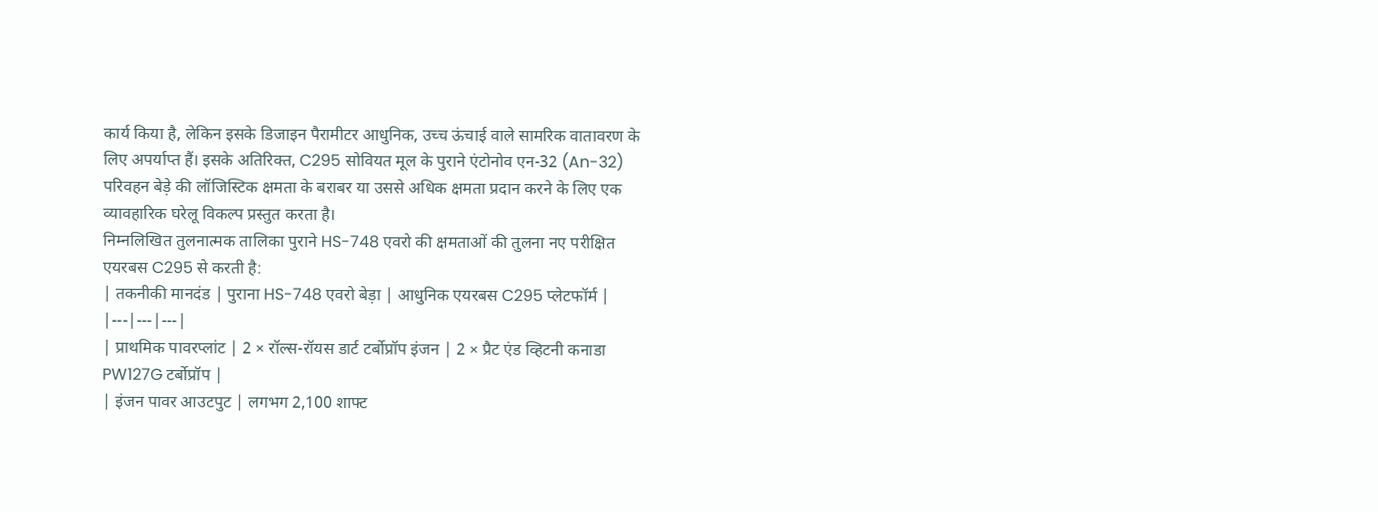कार्य किया है, लेकिन इसके डिजाइन पैरामीटर आधुनिक, उच्च ऊंचाई वाले सामरिक वातावरण के लिए अपर्याप्त हैं। इसके अतिरिक्त, C295 सोवियत मूल के पुराने एंटोनोव एन-32 (An-32) परिवहन बेड़े की लॉजिस्टिक क्षमता के बराबर या उससे अधिक क्षमता प्रदान करने के लिए एक व्यावहारिक घरेलू विकल्प प्रस्तुत करता है।
निम्नलिखित तुलनात्मक तालिका पुराने HS-748 एवरो की क्षमताओं की तुलना नए परीक्षित एयरबस C295 से करती है:
| तकनीकी मानदंड | पुराना HS-748 एवरो बेड़ा | आधुनिक एयरबस C295 प्लेटफॉर्म |
|---|---|---|
| प्राथमिक पावरप्लांट | 2 × रॉल्स-रॉयस डार्ट टर्बोप्रॉप इंजन | 2 × प्रैट एंड व्हिटनी कनाडा PW127G टर्बोप्रॉप |
| इंजन पावर आउटपुट | लगभग 2,100 शाफ्ट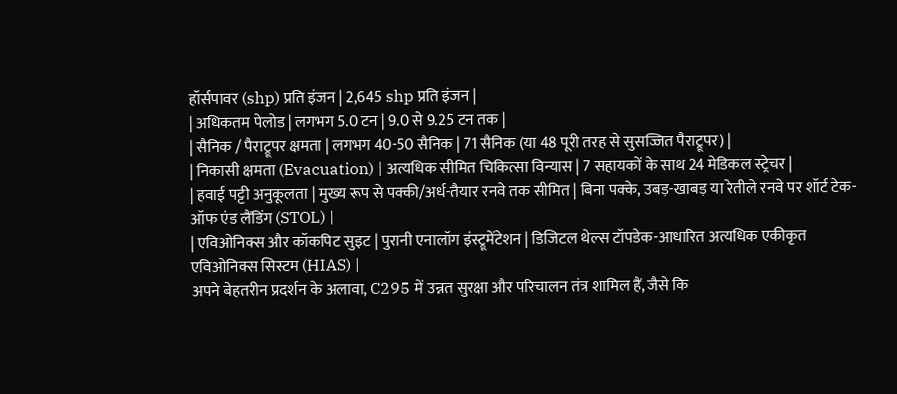हॉर्सपावर (shp) प्रति इंजन | 2,645 shp प्रति इंजन |
| अधिकतम पेलोड | लगभग 5.0 टन | 9.0 से 9.25 टन तक |
| सैनिक / पैराट्रूपर क्षमता | लगभग 40-50 सैनिक | 71 सैनिक (या 48 पूरी तरह से सुसज्जित पैराट्रूपर) |
| निकासी क्षमता (Evacuation) | अत्यधिक सीमित चिकित्सा विन्यास | 7 सहायकों के साथ 24 मेडिकल स्ट्रेचर |
| हवाई पट्टी अनुकूलता | मुख्य रूप से पक्की/अर्ध-तैयार रनवे तक सीमित | बिना पक्के, उबड़-खाबड़ या रेतीले रनवे पर शॉर्ट टेक-ऑफ एंड लैंडिंग (STOL) |
| एविओनिक्स और कॉकपिट सुइट | पुरानी एनालॉग इंस्ट्रूमेंटेशन | डिजिटल थेल्स टॉपडेक-आधारित अत्यधिक एकीकृत एविओनिक्स सिस्टम (HIAS) |
अपने बेहतरीन प्रदर्शन के अलावा, C295 में उन्नत सुरक्षा और परिचालन तंत्र शामिल हैं, जैसे कि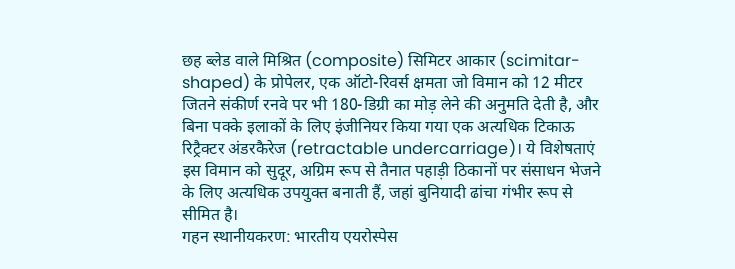छह ब्लेड वाले मिश्रित (composite) सिमिटर आकार (scimitar-shaped) के प्रोपेलर, एक ऑटो-रिवर्स क्षमता जो विमान को 12 मीटर जितने संकीर्ण रनवे पर भी 180-डिग्री का मोड़ लेने की अनुमति देती है, और बिना पक्के इलाकों के लिए इंजीनियर किया गया एक अत्यधिक टिकाऊ रिट्रैक्टर अंडरकैरेज (retractable undercarriage)। ये विशेषताएं इस विमान को सुदूर, अग्रिम रूप से तैनात पहाड़ी ठिकानों पर संसाधन भेजने के लिए अत्यधिक उपयुक्त बनाती हैं, जहां बुनियादी ढांचा गंभीर रूप से सीमित है।
गहन स्थानीयकरण: भारतीय एयरोस्पेस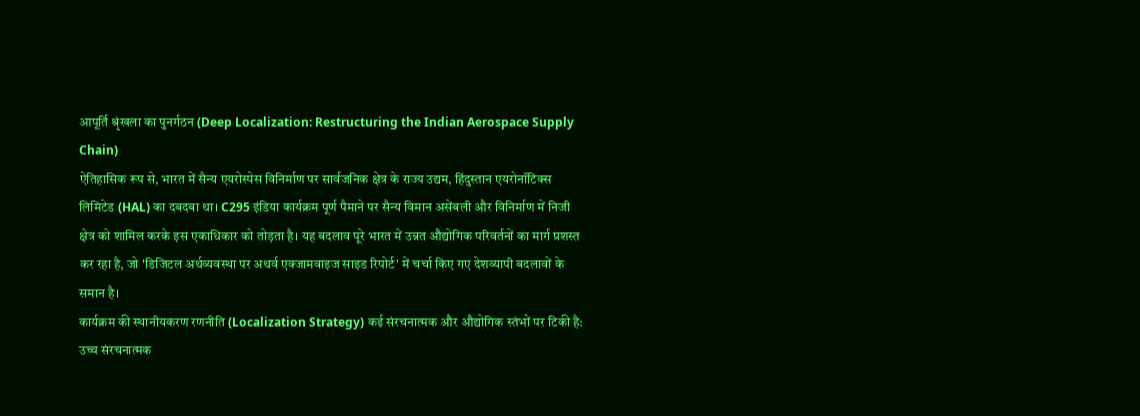आपूर्ति श्रृंखला का पुनर्गठन (Deep Localization: Restructuring the Indian Aerospace Supply Chain)
ऐतिहासिक रूप से, भारत में सैन्य एयरोस्पेस विनिर्माण पर सार्वजनिक क्षेत्र के राज्य उद्यम, हिंदुस्तान एयरोनॉटिक्स लिमिटेड (HAL) का दबदबा था। C295 इंडिया कार्यक्रम पूर्ण पैमाने पर सैन्य विमान असेंबली और विनिर्माण में निजी क्षेत्र को शामिल करके इस एकाधिकार को तोड़ता है। यह बदलाव पूरे भारत में उन्नत औद्योगिक परिवर्तनों का मार्ग प्रशस्त कर रहा है, जो 'डिजिटल अर्थव्यवस्था पर अथर्व एक्जामवाइज साइड रिपोर्ट' में चर्चा किए गए देशव्यापी बदलावों के समान है।
कार्यक्रम की स्थानीयकरण रणनीति (Localization Strategy) कई संरचनात्मक और औद्योगिक स्तंभों पर टिकी है:
उच्च संरचनात्मक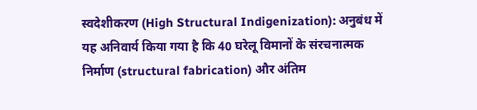स्वदेशीकरण (High Structural Indigenization): अनुबंध में यह अनिवार्य किया गया है कि 40 घरेलू विमानों के संरचनात्मक निर्माण (structural fabrication) और अंतिम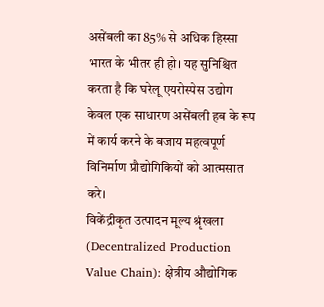असेंबली का 85% से अधिक हिस्सा भारत के भीतर ही हो। यह सुनिश्चित करता है कि घरेलू एयरोस्पेस उद्योग केवल एक साधारण असेंबली हब के रूप में कार्य करने के बजाय महत्वपूर्ण विनिर्माण प्रौद्योगिकियों को आत्मसात करे।
विकेंद्रीकृत उत्पादन मूल्य श्रृंखला (Decentralized Production Value Chain): क्षेत्रीय औद्योगिक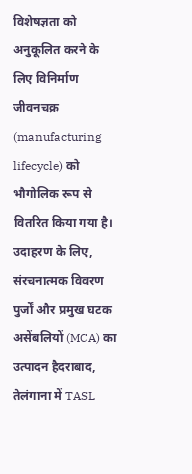विशेषज्ञता को अनुकूलित करने के लिए विनिर्माण जीवनचक्र (manufacturing lifecycle) को भौगोलिक रूप से वितरित किया गया है। उदाहरण के लिए, संरचनात्मक विवरण पुर्जों और प्रमुख घटक असेंबलियों (MCA) का उत्पादन हैदराबाद, तेलंगाना में TASL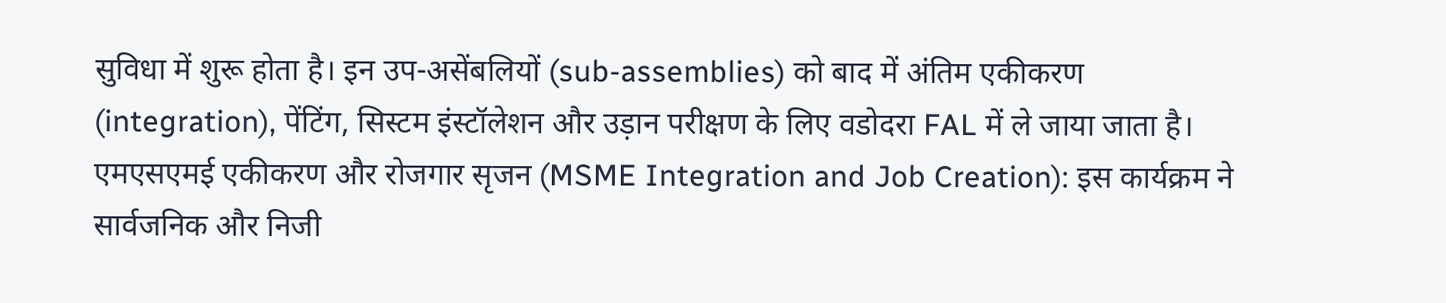सुविधा में शुरू होता है। इन उप-असेंबलियों (sub-assemblies) को बाद में अंतिम एकीकरण (integration), पेंटिंग, सिस्टम इंस्टॉलेशन और उड़ान परीक्षण के लिए वडोदरा FAL में ले जाया जाता है।
एमएसएमई एकीकरण और रोजगार सृजन (MSME Integration and Job Creation): इस कार्यक्रम ने सार्वजनिक और निजी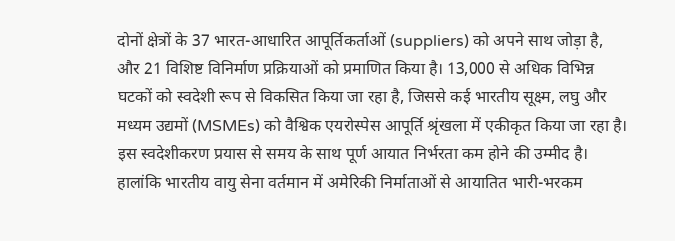दोनों क्षेत्रों के 37 भारत-आधारित आपूर्तिकर्ताओं (suppliers) को अपने साथ जोड़ा है, और 21 विशिष्ट विनिर्माण प्रक्रियाओं को प्रमाणित किया है। 13,000 से अधिक विभिन्न घटकों को स्वदेशी रूप से विकसित किया जा रहा है, जिससे कई भारतीय सूक्ष्म, लघु और मध्यम उद्यमों (MSMEs) को वैश्विक एयरोस्पेस आपूर्ति श्रृंखला में एकीकृत किया जा रहा है।
इस स्वदेशीकरण प्रयास से समय के साथ पूर्ण आयात निर्भरता कम होने की उम्मीद है। हालांकि भारतीय वायु सेना वर्तमान में अमेरिकी निर्माताओं से आयातित भारी-भरकम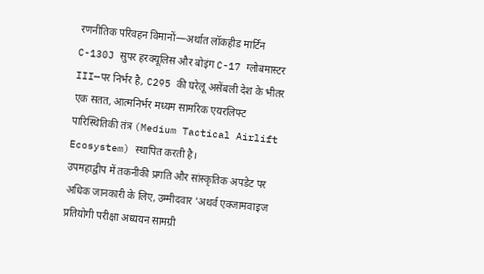रणनीतिक परिवहन विमानों—अर्थात लॉकहीड मार्टिन C-130J सुपर हरक्यूलिस और बोइंग C-17 ग्लोबमास्टर III—पर निर्भर है, C295 की घरेलू असेंबली देश के भीतर एक सतत, आत्मनिर्भर मध्यम सामरिक एयरलिफ्ट पारिस्थितिकी तंत्र (Medium Tactical Airlift Ecosystem) स्थापित करती है।
उपमहाद्वीप में तकनीकी प्रगति और सांस्कृतिक अपडेट पर अधिक जानकारी के लिए, उम्मीदवार 'अथर्व एक्जामवाइज प्रतियोगी परीक्षा अध्ययन सामग्री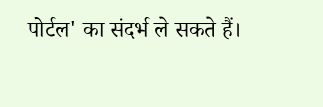पोर्टल' का संदर्भ ले सकते हैं।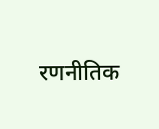रणनीतिक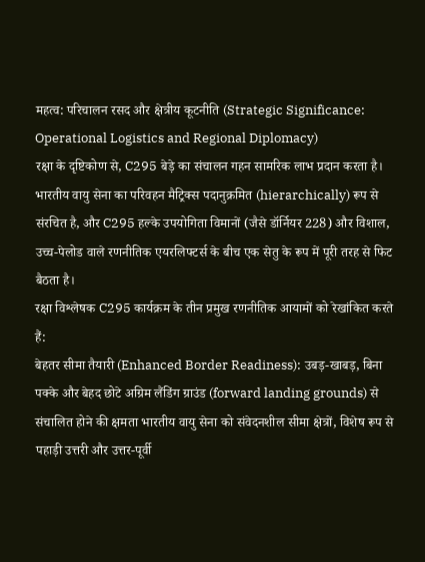महत्व: परिचालन रसद और क्षेत्रीय कूटनीति (Strategic Significance: Operational Logistics and Regional Diplomacy)
रक्षा के दृष्टिकोण से, C295 बेड़े का संचालन गहन सामरिक लाभ प्रदान करता है। भारतीय वायु सेना का परिवहन मैट्रिक्स पदानुक्रमित (hierarchically) रूप से संरचित है, और C295 हल्के उपयोगिता विमानों (जैसे डॉर्नियर 228) और विशाल, उच्च-पेलोड वाले रणनीतिक एयरलिफ्टर्स के बीच एक सेतु के रूप में पूरी तरह से फिट बैठता है।
रक्षा विश्लेषक C295 कार्यक्रम के तीन प्रमुख रणनीतिक आयामों को रेखांकित करते हैं:
बेहतर सीमा तैयारी (Enhanced Border Readiness): उबड़-खाबड़, बिना पक्के और बेहद छोटे अग्रिम लैंडिंग ग्राउंड (forward landing grounds) से संचालित होने की क्षमता भारतीय वायु सेना को संवेदनशील सीमा क्षेत्रों, विशेष रूप से पहाड़ी उत्तरी और उत्तर-पूर्वी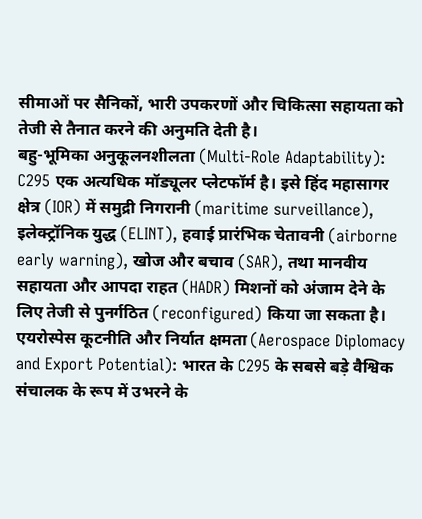सीमाओं पर सैनिकों, भारी उपकरणों और चिकित्सा सहायता को तेजी से तैनात करने की अनुमति देती है।
बहु-भूमिका अनुकूलनशीलता (Multi-Role Adaptability): C295 एक अत्यधिक मॉड्यूलर प्लेटफॉर्म है। इसे हिंद महासागर क्षेत्र (IOR) में समुद्री निगरानी (maritime surveillance), इलेक्ट्रॉनिक युद्ध (ELINT), हवाई प्रारंभिक चेतावनी (airborne early warning), खोज और बचाव (SAR), तथा मानवीय सहायता और आपदा राहत (HADR) मिशनों को अंजाम देने के लिए तेजी से पुनर्गठित (reconfigured) किया जा सकता है।
एयरोस्पेस कूटनीति और निर्यात क्षमता (Aerospace Diplomacy and Export Potential): भारत के C295 के सबसे बड़े वैश्विक संचालक के रूप में उभरने के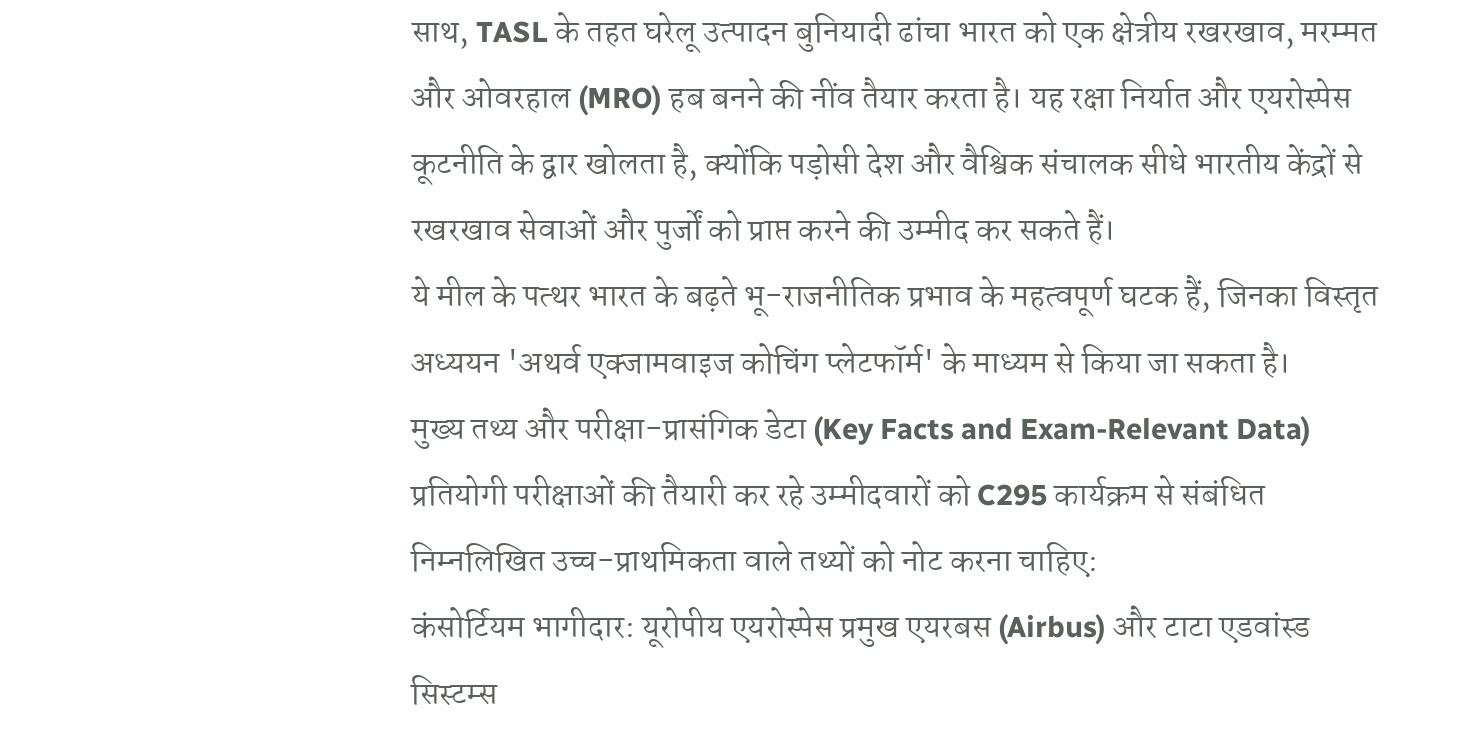साथ, TASL के तहत घरेलू उत्पादन बुनियादी ढांचा भारत को एक क्षेत्रीय रखरखाव, मरम्मत और ओवरहाल (MRO) हब बनने की नींव तैयार करता है। यह रक्षा निर्यात और एयरोस्पेस कूटनीति के द्वार खोलता है, क्योंकि पड़ोसी देश और वैश्विक संचालक सीधे भारतीय केंद्रों से रखरखाव सेवाओं और पुर्जों को प्राप्त करने की उम्मीद कर सकते हैं।
ये मील के पत्थर भारत के बढ़ते भू-राजनीतिक प्रभाव के महत्वपूर्ण घटक हैं, जिनका विस्तृत अध्ययन 'अथर्व एक्जामवाइज कोचिंग प्लेटफॉर्म' के माध्यम से किया जा सकता है।
मुख्य तथ्य और परीक्षा-प्रासंगिक डेटा (Key Facts and Exam-Relevant Data)
प्रतियोगी परीक्षाओं की तैयारी कर रहे उम्मीदवारों को C295 कार्यक्रम से संबंधित निम्नलिखित उच्च-प्राथमिकता वाले तथ्यों को नोट करना चाहिए:
कंसोर्टियम भागीदार: यूरोपीय एयरोस्पेस प्रमुख एयरबस (Airbus) और टाटा एडवांस्ड सिस्टम्स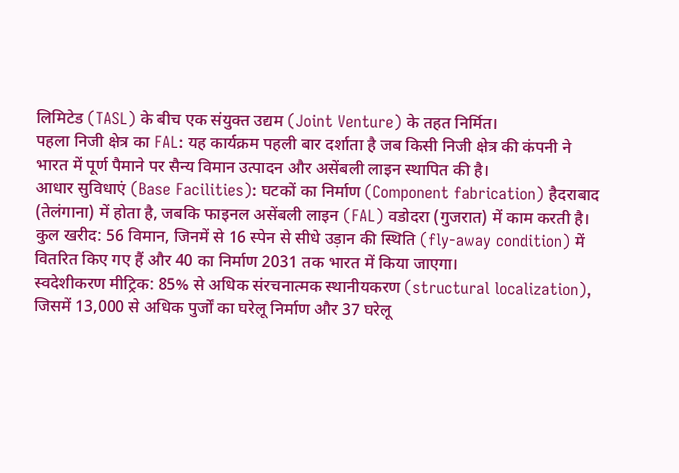लिमिटेड (TASL) के बीच एक संयुक्त उद्यम (Joint Venture) के तहत निर्मित।
पहला निजी क्षेत्र का FAL: यह कार्यक्रम पहली बार दर्शाता है जब किसी निजी क्षेत्र की कंपनी ने भारत में पूर्ण पैमाने पर सैन्य विमान उत्पादन और असेंबली लाइन स्थापित की है।
आधार सुविधाएं (Base Facilities): घटकों का निर्माण (Component fabrication) हैदराबाद (तेलंगाना) में होता है, जबकि फाइनल असेंबली लाइन (FAL) वडोदरा (गुजरात) में काम करती है।
कुल खरीद: 56 विमान, जिनमें से 16 स्पेन से सीधे उड़ान की स्थिति (fly-away condition) में वितरित किए गए हैं और 40 का निर्माण 2031 तक भारत में किया जाएगा।
स्वदेशीकरण मीट्रिक: 85% से अधिक संरचनात्मक स्थानीयकरण (structural localization), जिसमें 13,000 से अधिक पुर्जों का घरेलू निर्माण और 37 घरेलू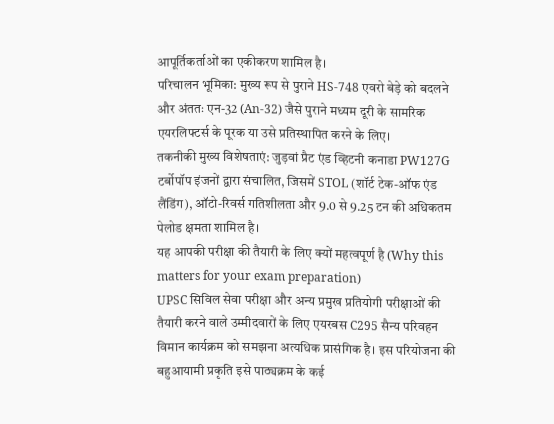आपूर्तिकर्ताओं का एकीकरण शामिल है।
परिचालन भूमिका: मुख्य रूप से पुराने HS-748 एवरो बेड़े को बदलने और अंततः एन-32 (An-32) जैसे पुराने मध्यम दूरी के सामरिक एयरलिफ्टर्स के पूरक या उसे प्रतिस्थापित करने के लिए।
तकनीकी मुख्य विशेषताएं: जुड़वां प्रैट एंड व्हिटनी कनाडा PW127G टर्बोपॉप इंजनों द्वारा संचालित, जिसमें STOL (शॉर्ट टेक-ऑफ एंड लैंडिंग), ऑटो-रिवर्स गतिशीलता और 9.0 से 9.25 टन की अधिकतम पेलोड क्षमता शामिल है।
यह आपकी परीक्षा की तैयारी के लिए क्यों महत्वपूर्ण है (Why this matters for your exam preparation)
UPSC सिविल सेवा परीक्षा और अन्य प्रमुख प्रतियोगी परीक्षाओं की तैयारी करने वाले उम्मीदवारों के लिए एयरबस C295 सैन्य परिवहन विमान कार्यक्रम को समझना अत्यधिक प्रासंगिक है। इस परियोजना की बहुआयामी प्रकृति इसे पाठ्यक्रम के कई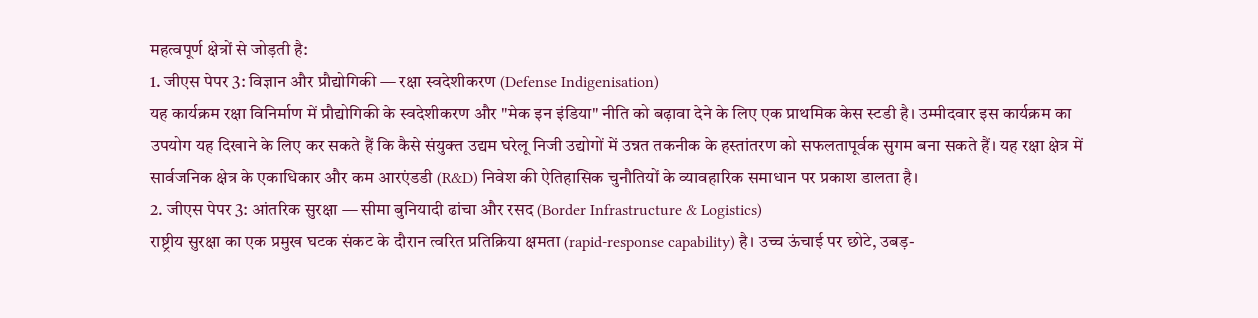महत्वपूर्ण क्षेत्रों से जोड़ती है:
1. जीएस पेपर 3: विज्ञान और प्रौद्योगिकी — रक्षा स्वदेशीकरण (Defense Indigenisation)
यह कार्यक्रम रक्षा विनिर्माण में प्रौद्योगिकी के स्वदेशीकरण और "मेक इन इंडिया" नीति को बढ़ावा देने के लिए एक प्राथमिक केस स्टडी है। उम्मीदवार इस कार्यक्रम का उपयोग यह दिखाने के लिए कर सकते हैं कि कैसे संयुक्त उद्यम घरेलू निजी उद्योगों में उन्नत तकनीक के हस्तांतरण को सफलतापूर्वक सुगम बना सकते हैं। यह रक्षा क्षेत्र में सार्वजनिक क्षेत्र के एकाधिकार और कम आरएंडडी (R&D) निवेश की ऐतिहासिक चुनौतियों के व्यावहारिक समाधान पर प्रकाश डालता है।
2. जीएस पेपर 3: आंतरिक सुरक्षा — सीमा बुनियादी ढांचा और रसद (Border Infrastructure & Logistics)
राष्ट्रीय सुरक्षा का एक प्रमुख घटक संकट के दौरान त्वरित प्रतिक्रिया क्षमता (rapid-response capability) है। उच्च ऊंचाई पर छोटे, उबड़-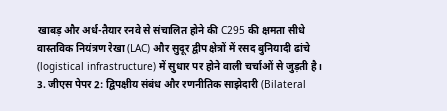खाबड़ और अर्ध-तैयार रनवे से संचालित होने की C295 की क्षमता सीधे वास्तविक नियंत्रण रेखा (LAC) और सुदूर द्वीप क्षेत्रों में रसद बुनियादी ढांचे (logistical infrastructure) में सुधार पर होने वाली चर्चाओं से जुड़ती है।
3. जीएस पेपर 2: द्विपक्षीय संबंध और रणनीतिक साझेदारी (Bilateral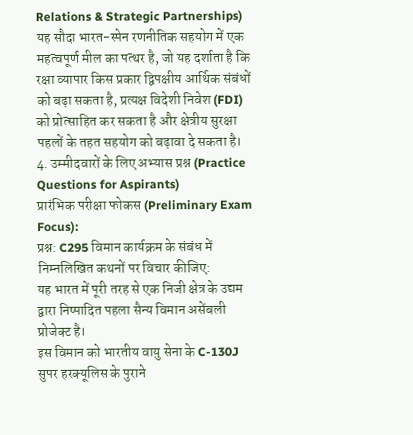Relations & Strategic Partnerships)
यह सौदा भारत-स्पेन रणनीतिक सहयोग में एक महत्वपूर्ण मील का पत्थर है, जो यह दर्शाता है कि रक्षा व्यापार किस प्रकार द्विपक्षीय आर्थिक संबंधों को बढ़ा सकता है, प्रत्यक्ष विदेशी निवेश (FDI) को प्रोत्साहित कर सकता है और क्षेत्रीय सुरक्षा पहलों के तहत सहयोग को बढ़ावा दे सकता है।
4. उम्मीदवारों के लिए अभ्यास प्रश्न (Practice Questions for Aspirants)
प्रारंभिक परीक्षा फोकस (Preliminary Exam Focus):
प्रश्न: C295 विमान कार्यक्रम के संबंध में निम्नलिखित कथनों पर विचार कीजिए:
यह भारत में पूरी तरह से एक निजी क्षेत्र के उद्यम द्वारा निष्पादित पहला सैन्य विमान असेंबली प्रोजेक्ट है।
इस विमान को भारतीय वायु सेना के C-130J सुपर हरक्यूलिस के पुराने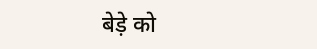बेड़े को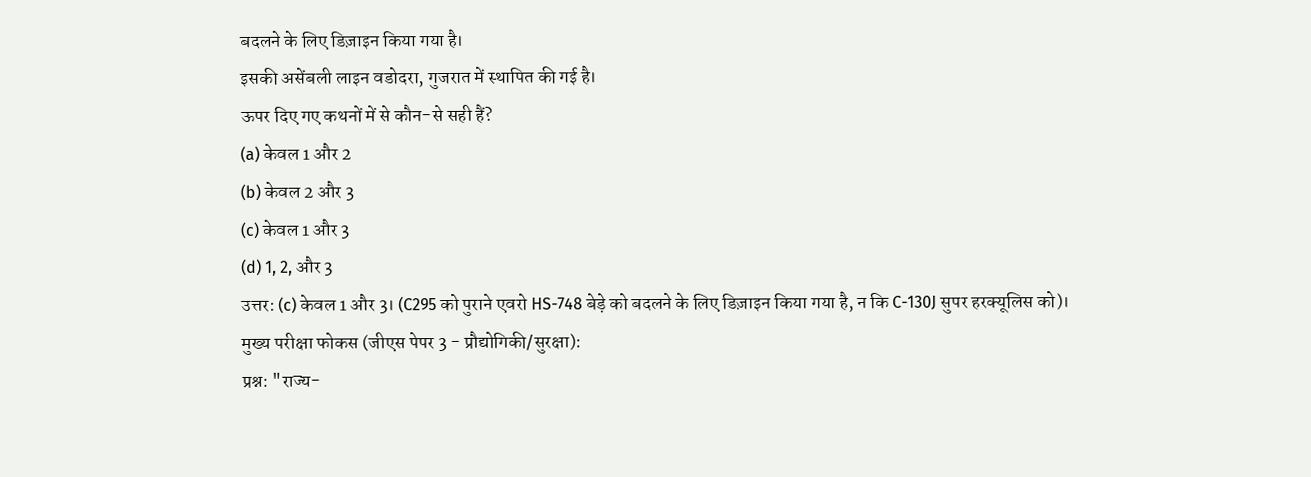बदलने के लिए डिज़ाइन किया गया है।
इसकी असेंबली लाइन वडोदरा, गुजरात में स्थापित की गई है।
ऊपर दिए गए कथनों में से कौन-से सही हैं?
(a) केवल 1 और 2
(b) केवल 2 और 3
(c) केवल 1 और 3
(d) 1, 2, और 3
उत्तर: (c) केवल 1 और 3। (C295 को पुराने एवरो HS-748 बेड़े को बदलने के लिए डिज़ाइन किया गया है, न कि C-130J सुपर हरक्यूलिस को)।
मुख्य परीक्षा फोकस (जीएस पेपर 3 - प्रौद्योगिकी/सुरक्षा):
प्रश्न: "राज्य-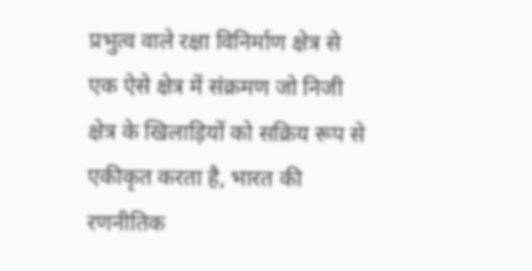प्रभुत्व वाले रक्षा विनिर्माण क्षेत्र से एक ऐसे क्षेत्र में संक्रमण जो निजी क्षेत्र के खिलाड़ियों को सक्रिय रूप से एकीकृत करता है, भारत की रणनीतिक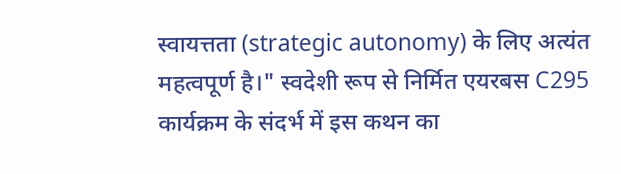स्वायत्तता (strategic autonomy) के लिए अत्यंत महत्वपूर्ण है।" स्वदेशी रूप से निर्मित एयरबस C295 कार्यक्रम के संदर्भ में इस कथन का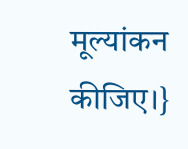मूल्यांकन कीजिए।}